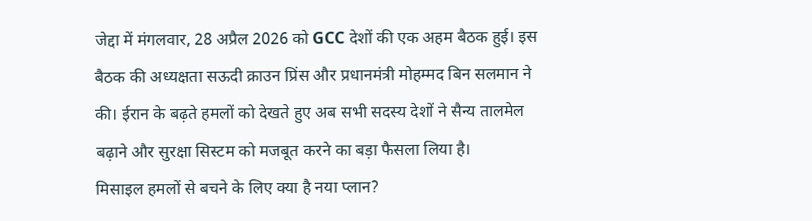जेद्दा में मंगलवार, 28 अप्रैल 2026 को GCC देशों की एक अहम बैठक हुई। इस बैठक की अध्यक्षता सऊदी क्राउन प्रिंस और प्रधानमंत्री मोहम्मद बिन सलमान ने की। ईरान के बढ़ते हमलों को देखते हुए अब सभी सदस्य देशों ने सैन्य तालमेल बढ़ाने और सुरक्षा सिस्टम को मजबूत करने का बड़ा फैसला लिया है।
मिसाइल हमलों से बचने के लिए क्या है नया प्लान?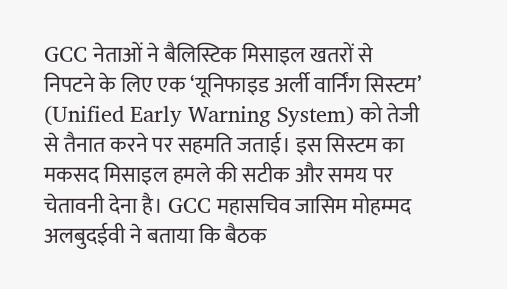GCC नेताओं ने बैलिस्टिक मिसाइल खतरों से निपटने के लिए एक ‘यूनिफाइड अर्ली वार्निंग सिस्टम’ (Unified Early Warning System) को तेजी से तैनात करने पर सहमति जताई। इस सिस्टम का मकसद मिसाइल हमले की सटीक और समय पर चेतावनी देना है। GCC महासचिव जासिम मोहम्मद अलबुदईवी ने बताया कि बैठक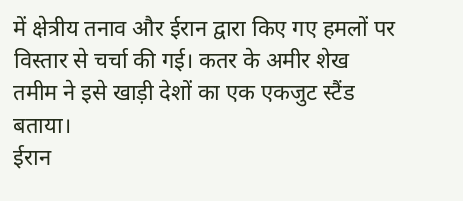में क्षेत्रीय तनाव और ईरान द्वारा किए गए हमलों पर विस्तार से चर्चा की गई। कतर के अमीर शेख तमीम ने इसे खाड़ी देशों का एक एकजुट स्टैंड बताया।
ईरान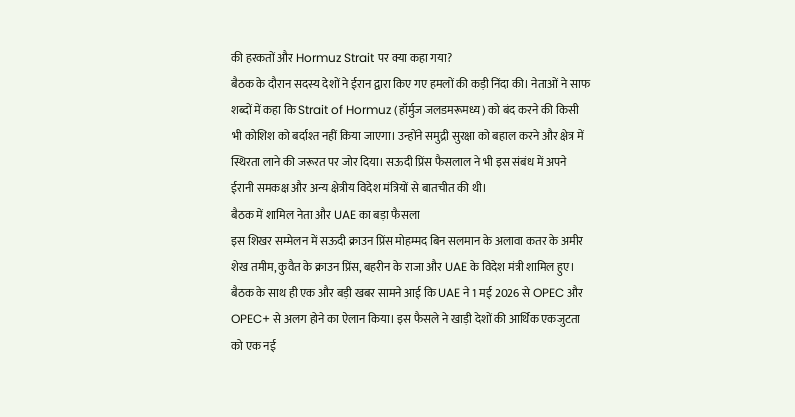की हरकतों और Hormuz Strait पर क्या कहा गया?
बैठक के दौरान सदस्य देशों ने ईरान द्वारा किए गए हमलों की कड़ी निंदा की। नेताओं ने साफ शब्दों में कहा कि Strait of Hormuz (हॉर्मुज जलडमरूमध्य) को बंद करने की किसी भी कोशिश को बर्दाश्त नहीं किया जाएगा। उन्होंने समुद्री सुरक्षा को बहाल करने और क्षेत्र में स्थिरता लाने की जरूरत पर जोर दिया। सऊदी प्रिंस फैसलाल ने भी इस संबंध में अपने ईरानी समकक्ष और अन्य क्षेत्रीय विदेश मंत्रियों से बातचीत की थी।
बैठक में शामिल नेता और UAE का बड़ा फैसला
इस शिखर सम्मेलन में सऊदी क्राउन प्रिंस मोहम्मद बिन सलमान के अलावा कतर के अमीर शेख तमीम, कुवैत के क्राउन प्रिंस, बहरीन के राजा और UAE के विदेश मंत्री शामिल हुए। बैठक के साथ ही एक और बड़ी खबर सामने आई कि UAE ने 1 मई 2026 से OPEC और OPEC+ से अलग होने का ऐलान किया। इस फैसले ने खाड़ी देशों की आर्थिक एकजुटता को एक नई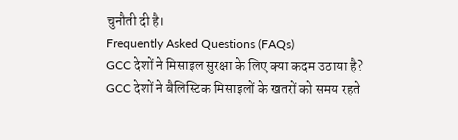चुनौती दी है।
Frequently Asked Questions (FAQs)
GCC देशों ने मिसाइल सुरक्षा के लिए क्या कदम उठाया है?
GCC देशों ने बैलिस्टिक मिसाइलों के खतरों को समय रहते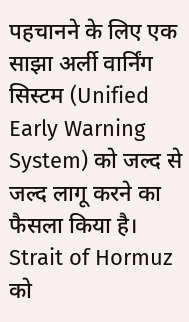पहचानने के लिए एक साझा अर्ली वार्निंग सिस्टम (Unified Early Warning System) को जल्द से जल्द लागू करने का फैसला किया है।
Strait of Hormuz को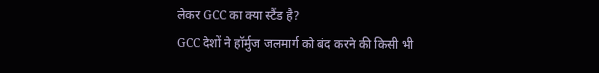लेकर GCC का क्या स्टैंड है?
GCC देशों ने हॉर्मुज जलमार्ग को बंद करने की किसी भी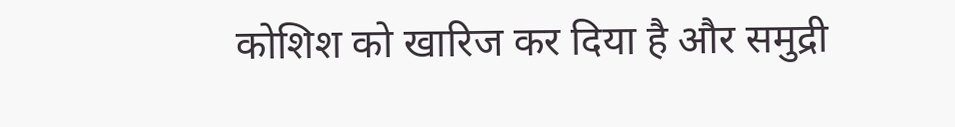कोशिश को खारिज कर दिया है और समुद्री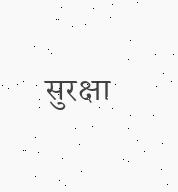सुरक्षा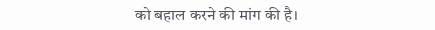को बहाल करने की मांग की है।